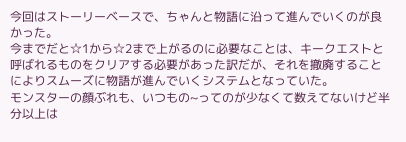今回はストーリーベースで、ちゃんと物語に沿って進んでいくのが良かった。
今までだと☆1から☆2まで上がるのに必要なことは、キークエストと呼ばれるものをクリアする必要があった訳だが、それを撤廃することによりスムーズに物語が進んでいくシステムとなっていた。
モンスターの顔ぶれも、いつもの~ってのが少なくて数えてないけど半分以上は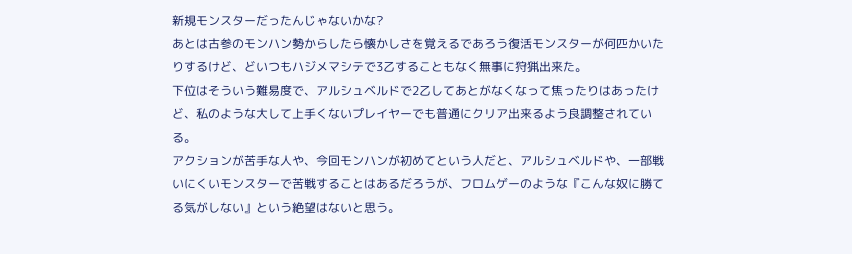新規モンスターだったんじゃないかな?
あとは古参のモンハン勢からしたら懐かしさを覚えるであろう復活モンスターが何匹かいたりするけど、どいつもハジメマシテで3乙することもなく無事に狩猟出来た。
下位はそういう難易度で、アルシュベルドで2乙してあとがなくなって焦ったりはあったけど、私のような大して上手くないプレイヤーでも普通にクリア出来るよう良調整されている。
アクションが苦手な人や、今回モンハンが初めてという人だと、アルシュベルドや、一部戦いにくいモンスターで苦戦することはあるだろうが、フロムゲーのような『こんな奴に勝てる気がしない』という絶望はないと思う。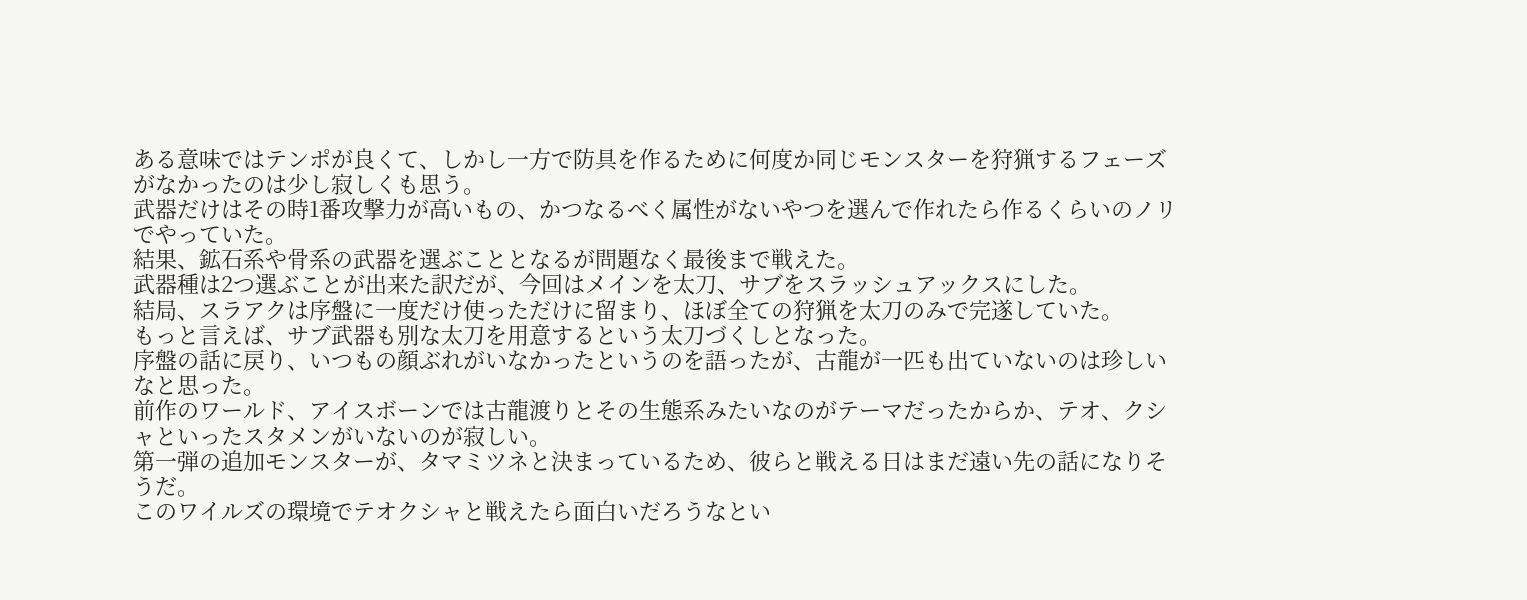ある意味ではテンポが良くて、しかし一方で防具を作るために何度か同じモンスターを狩猟するフェーズがなかったのは少し寂しくも思う。
武器だけはその時1番攻撃力が高いもの、かつなるべく属性がないやつを選んで作れたら作るくらいのノリでやっていた。
結果、鉱石系や骨系の武器を選ぶこととなるが問題なく最後まで戦えた。
武器種は2つ選ぶことが出来た訳だが、今回はメインを太刀、サブをスラッシュアックスにした。
結局、スラアクは序盤に一度だけ使っただけに留まり、ほぼ全ての狩猟を太刀のみで完遂していた。
もっと言えば、サブ武器も別な太刀を用意するという太刀づくしとなった。
序盤の話に戻り、いつもの顔ぶれがいなかったというのを語ったが、古龍が一匹も出ていないのは珍しいなと思った。
前作のワールド、アイスボーンでは古龍渡りとその生態系みたいなのがテーマだったからか、テオ、クシャといったスタメンがいないのが寂しい。
第一弾の追加モンスターが、タマミツネと決まっているため、彼らと戦える日はまだ遠い先の話になりそうだ。
このワイルズの環境でテオクシャと戦えたら面白いだろうなとい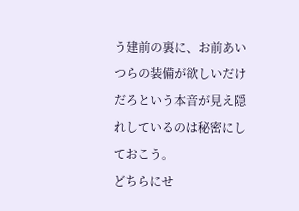う建前の裏に、お前あいつらの装備が欲しいだけだろという本音が見え隠れしているのは秘密にしておこう。
どちらにせ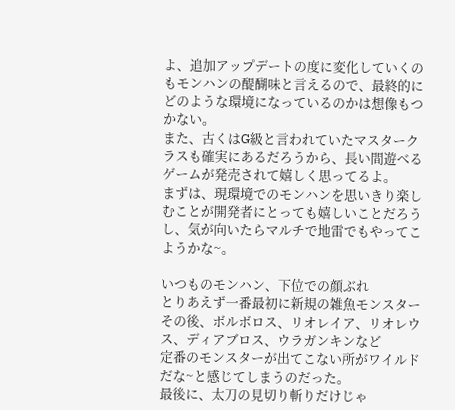よ、追加アップデートの度に変化していくのもモンハンの醍醐味と言えるので、最終的にどのような環境になっているのかは想像もつかない。
また、古くはG級と言われていたマスタークラスも確実にあるだろうから、長い間遊べるゲームが発売されて嬉しく思ってるよ。
まずは、現環境でのモンハンを思いきり楽しむことが開発者にとっても嬉しいことだろうし、気が向いたらマルチで地雷でもやってこようかな~。

いつものモンハン、下位での顔ぶれ
とりあえず一番最初に新規の雑魚モンスター
その後、ボルボロス、リオレイア、リオレウス、ディアブロス、ウラガンキンなど
定番のモンスターが出てこない所がワイルドだな~と感じてしまうのだった。
最後に、太刀の見切り斬りだけじゃ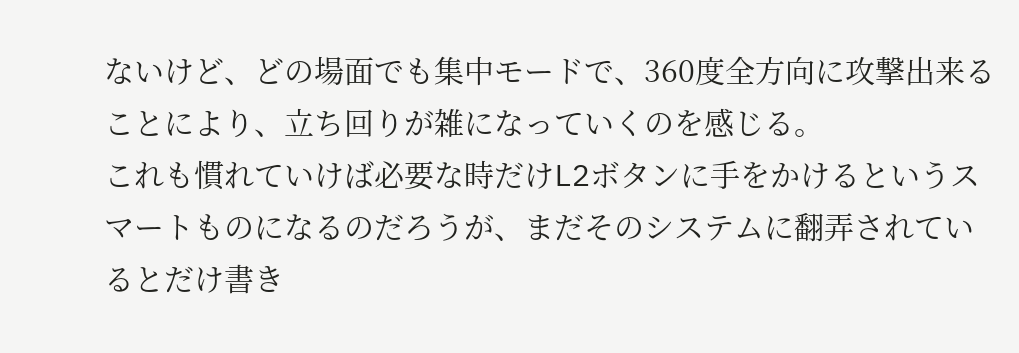ないけど、どの場面でも集中モードで、360度全方向に攻撃出来ることにより、立ち回りが雑になっていくのを感じる。
これも慣れていけば必要な時だけL2ボタンに手をかけるというスマートものになるのだろうが、まだそのシステムに翻弄されているとだけ書き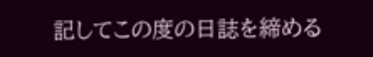記してこの度の日誌を締める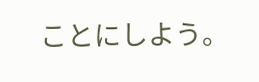ことにしよう。